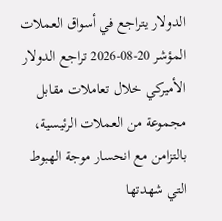الدولار يتراجع في أسواق العملات
المؤشر 20-08-2026 تراجع الدولار الأميركي خلال تعاملات مقابل مجموعة من العملات الرئيسية، بالتزامن مع انحسار موجة الهبوط التي شهدتها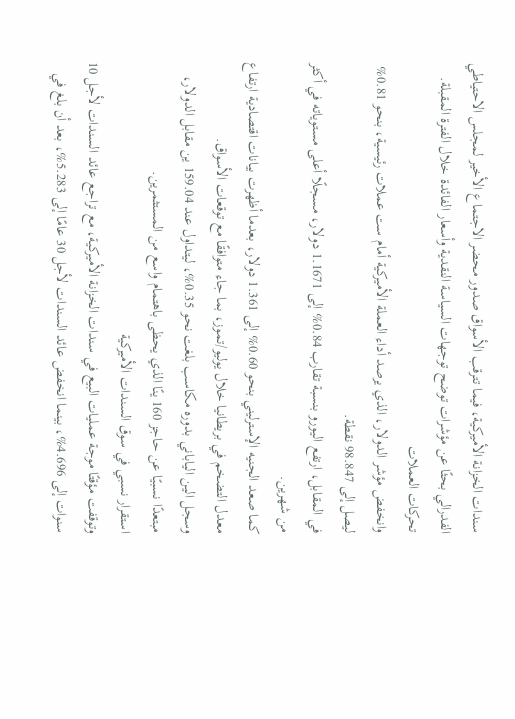سندات الخزانة الأميركية، فيما تترقب الأسواق صدور محضر الاجتماع الأخير لمجلس الاحتياطي الفدرالي بحثًا عن مؤشرات توضح توجهات السياسة النقدية وأسعار الفائدة خلال الفترة المقبلة.
تحركات العملات
وانخفض مؤشر الدولار، الذي يرصد أداء العملة الأميركية أمام ست عملات رئيسية، بنحو 0.81% ليصل إلى 98.847 نقطة.
في المقابل، ارتفع اليورو بنسبة تقارب 0.84% إلى 1.1671 دولار، مسجلًا أعلى مستوياته في أكثر من شهرين.
كما صعد الجنيه الإسترليني بنحو 0.60% إلى 1.361 دولار، بعدما أظهرت بيانات اقتصادية ارتفاع معدل التضخم في بريطانيا خلال يوليو/تموز، بما جاء متوافقًا مع توقعات الأسواق.
وسجل الين الياباني بدوره مكاسب بلغت نحو 0.35%، ليتداول عند 159.04 ين مقابل الدولار، مبتعدًا نسبيًا عن حاجز 160 ينًا الذي يحظى باهتمام واسع من المستثمرين.
استقرار نسبي في سوق السندات الأميركية
وتوقفت مؤقتًا موجة عمليات البيع في سندات الخزانة الأميركية، مع تراجع عائد السندات لأجل 10 سنوات إلى 4.696%، بينما انخفض عائد السندات لأجل 30 عامًا إلى 5.283%، بعد أن بلغ في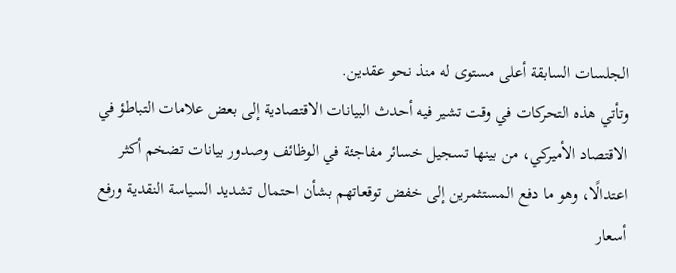الجلسات السابقة أعلى مستوى له منذ نحو عقدين.
وتأتي هذه التحركات في وقت تشير فيه أحدث البيانات الاقتصادية إلى بعض علامات التباطؤ في الاقتصاد الأميركي، من بينها تسجيل خسائر مفاجئة في الوظائف وصدور بيانات تضخم أكثر اعتدالًا، وهو ما دفع المستثمرين إلى خفض توقعاتهم بشأن احتمال تشديد السياسة النقدية ورفع أسعار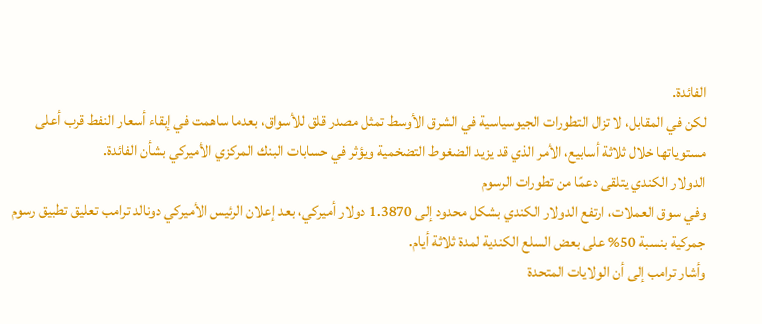الفائدة.
لكن في المقابل، لا تزال التطورات الجيوسياسية في الشرق الأوسط تمثل مصدر قلق للأسواق، بعدما ساهمت في إبقاء أسعار النفط قرب أعلى مستوياتها خلال ثلاثة أسابيع، الأمر الذي قد يزيد الضغوط التضخمية ويؤثر في حسابات البنك المركزي الأميركي بشأن الفائدة.
الدولار الكندي يتلقى دعمًا من تطورات الرسوم
وفي سوق العملات، ارتفع الدولار الكندي بشكل محدود إلى 1.3870 دولار أميركي، بعد إعلان الرئيس الأميركي دونالد ترامب تعليق تطبيق رسوم جمركية بنسبة 50% على بعض السلع الكندية لمدة ثلاثة أيام.
وأشار ترامب إلى أن الولايات المتحدة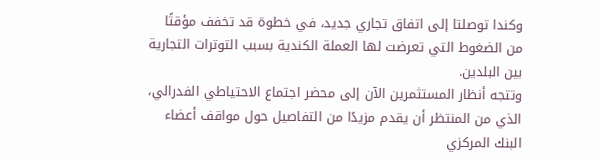وكندا توصلتا إلى اتفاق تجاري جديد، في خطوة قد تخفف مؤقتًا من الضغوط التي تعرضت لها العملة الكندية بسبب التوترات التجارية بين البلدين.
وتتجه أنظار المستثمرين الآن إلى محضر اجتماع الاحتياطي الفدرالي، الذي من المنتظر أن يقدم مزيدًا من التفاصيل حول مواقف أعضاء البنك المركزي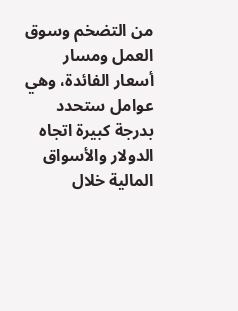من التضخم وسوق العمل ومسار أسعار الفائدة، وهي عوامل ستحدد بدرجة كبيرة اتجاه الدولار والأسواق المالية خلال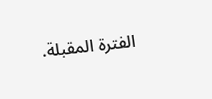الفترة المقبلة.